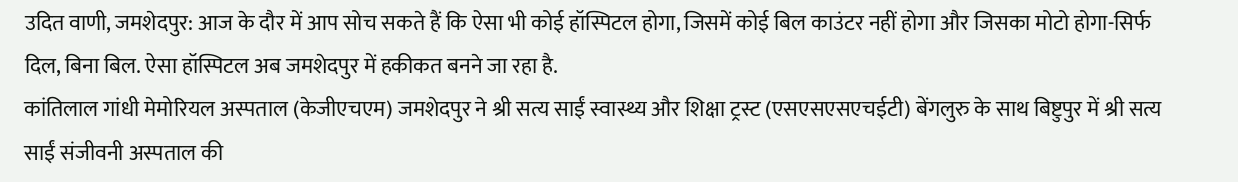उदित वाणी, जमशेदपुर: आज के दौर में आप सोच सकते हैं कि ऐसा भी कोई हॉस्पिटल होगा, जिसमें कोई बिल काउंटर नहीं होगा और जिसका मोटो होगा-सिर्फ दिल, बिना बिल. ऐसा हॉस्पिटल अब जमशेदपुर में हकीकत बनने जा रहा है.
कांतिलाल गांधी मेमोरियल अस्पताल (केजीएचएम) जमशेदपुर ने श्री सत्य साईं स्वास्थ्य और शिक्षा ट्रस्ट (एसएसएसएचईटी) बेंगलुरु के साथ बिष्टुपुर में श्री सत्य साईं संजीवनी अस्पताल की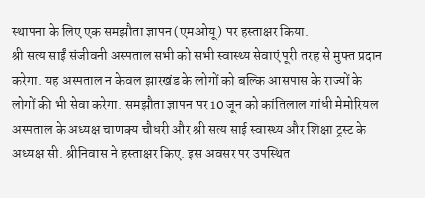स्थापना के लिए एक समझौता ज्ञापन (एमओयू) पर हस्ताक्षर किया.
श्री सत्य साईं संजीवनी अस्पताल सभी को सभी स्वास्थ्य सेवाएं पूरी तरह से मुफ्त प्रदान करेगा. यह अस्पताल न केवल झारखंड के लोगों को बल्कि आसपास के राज्यों के लोगों की भी सेवा करेगा. समझौता ज्ञापन पर 10 जून को कांतिलाल गांधी मेमोरियल अस्पताल के अध्यक्ष चाणक्य चौधरी और श्री सत्य साई स्वास्थ्य और शिक्षा ट्रस्ट के अध्यक्ष सी. श्रीनिवास ने हस्ताक्षर किए. इस अवसर पर उपस्थित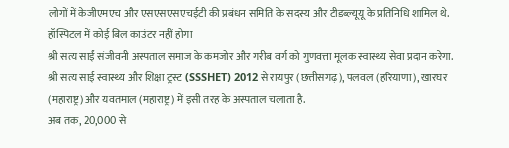लोगों में केजीएमएच और एसएसएसएचईटी की प्रबंधन समिति के सदस्य और टीडब्ल्यूयू के प्रतिनिधि शामिल थे.
हॉस्पिटल में कोई बिल काउंटर नहीं होगा
श्री सत्य साईं संजीवनी अस्पताल समाज के कमजोर और गरीब वर्ग को गुणवत्ता मूलक स्वास्थ्य सेवा प्रदान करेगा. श्री सत्य साई स्वास्थ्य और शिक्षा ट्रस्ट (SSSHET) 2012 से रायपुर (छत्तीसगढ़), पलवल (हरियाणा), खारघर (महाराष्ट्र) और यवतमाल (महाराष्ट्र) में इसी तरह के अस्पताल चलाता है.
अब तक, 20,000 से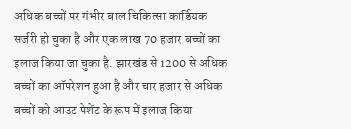अधिक बच्चों पर गंभीर बाल चिकित्सा कार्डियक सर्जरी हो चुका है और एक लाख 70 हजार बच्चों का इलाज किया जा चुका है. झारखंड से 1200 से अधिक बच्चों का ऑपरेशन हुआ है और चार हजार से अधिक बच्चों को आउट पेशेंट के रूप में इलाज किया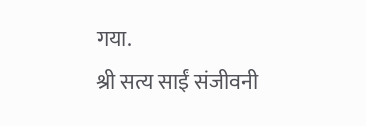गया.
श्री सत्य साईं संजीवनी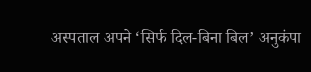अस्पताल अपने ‘सिर्फ दिल-बिना बिल’ अनुकंपा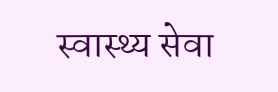स्वास्थ्य सेवा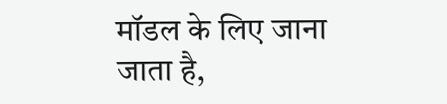मॉडल के लिए जाना जाता है,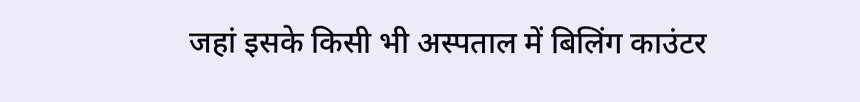जहां इसके किसी भी अस्पताल में बिलिंग काउंटर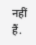नहीं हैं.